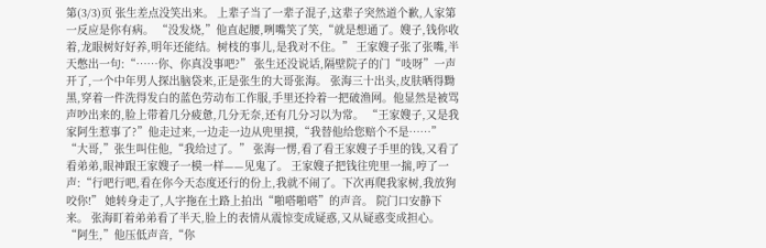第(3/3)页 张生差点没笑出来。 上辈子当了一辈子混子,这辈子突然道个歉,人家第一反应是你有病。 “没发烧,”他直起腰,咧嘴笑了笑,“就是想通了。嫂子,钱你收着,龙眼树好好养,明年还能结。树枝的事儿,是我对不住。” 王家嫂子张了张嘴,半天憋出一句:“……你、你真没事吧?” 张生还没说话,隔壁院子的门“吱呀”一声开了,一个中年男人探出脑袋来,正是张生的大哥张海。 张海三十出头,皮肤晒得黝黑,穿着一件洗得发白的蓝色劳动布工作服,手里还拎着一把破渔网。他显然是被骂声吵出来的,脸上带着几分疲惫,几分无奈,还有几分习以为常。 “王家嫂子,又是我家阿生惹事了?”他走过来,一边走一边从兜里摸,“我替他给您赔个不是……” “大哥,”张生叫住他,“我给过了。” 张海一愣,看了看王家嫂子手里的钱,又看了看弟弟,眼神跟王家嫂子一模一样——见鬼了。 王家嫂子把钱往兜里一揣,哼了一声:“行吧行吧,看在你今天态度还行的份上,我就不闹了。下次再爬我家树,我放狗咬你!” 她转身走了,人字拖在土路上拍出“啪嗒啪嗒”的声音。 院门口安静下来。 张海盯着弟弟看了半天,脸上的表情从震惊变成疑惑,又从疑惑变成担心。 “阿生,”他压低声音,“你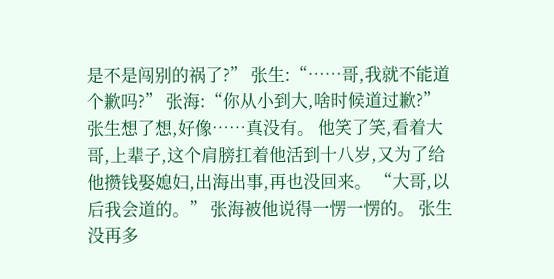是不是闯别的祸了?” 张生:“……哥,我就不能道个歉吗?” 张海:“你从小到大,啥时候道过歉?” 张生想了想,好像……真没有。 他笑了笑,看着大哥,上辈子,这个肩膀扛着他活到十八岁,又为了给他攒钱娶媳妇,出海出事,再也没回来。 “大哥,以后我会道的。” 张海被他说得一愣一愣的。 张生没再多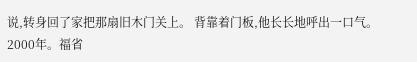说,转身回了家把那扇旧木门关上。 背靠着门板,他长长地呼出一口气。 2000年。福省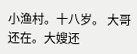小渔村。十八岁。 大哥还在。大嫂还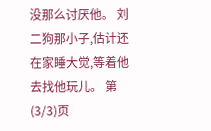没那么讨厌他。 刘二狗那小子,估计还在家睡大觉,等着他去找他玩儿。 第(3/3)页